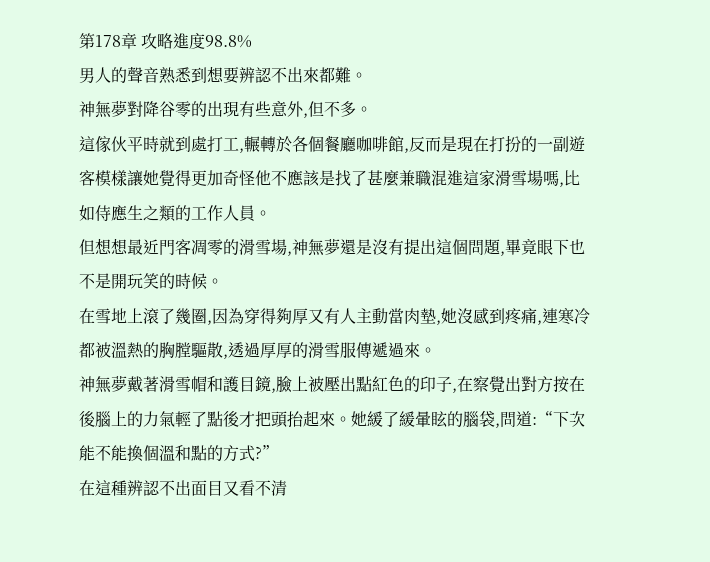第178章 攻略進度98.8%
男人的聲音熟悉到想要辨認不出來都難。
神無夢對降谷零的出現有些意外,但不多。
這傢伙平時就到處打工,輾轉於各個餐廳咖啡館,反而是現在打扮的一副遊客模樣讓她覺得更加奇怪他不應該是找了甚麼兼職混進這家滑雪場嗎,比如侍應生之類的工作人員。
但想想最近門客凋零的滑雪場,神無夢還是沒有提出這個問題,畢竟眼下也不是開玩笑的時候。
在雪地上滾了幾圈,因為穿得夠厚又有人主動當肉墊,她沒感到疼痛,連寒冷都被溫熱的胸膛驅散,透過厚厚的滑雪服傳遞過來。
神無夢戴著滑雪帽和護目鏡,臉上被壓出點紅色的印子,在察覺出對方按在後腦上的力氣輕了點後才把頭抬起來。她緩了緩暈眩的腦袋,問道:“下次能不能換個溫和點的方式?”
在這種辨認不出面目又看不清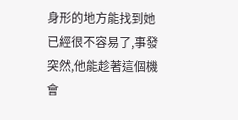身形的地方能找到她已經很不容易了,事發突然,他能趁著這個機會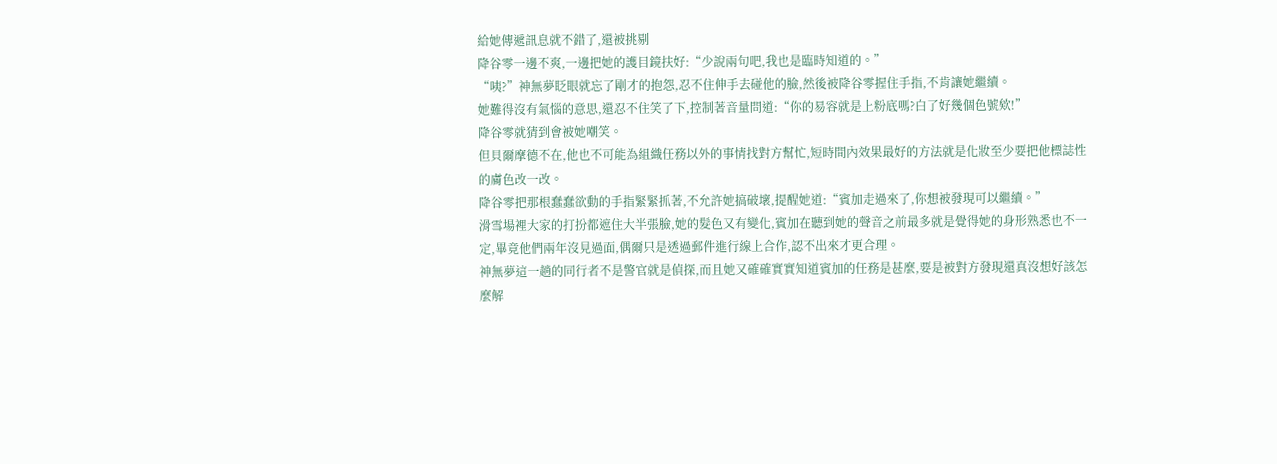給她傳遞訊息就不錯了,還被挑剔
降谷零一邊不爽,一邊把她的護目鏡扶好:“少說兩句吧,我也是臨時知道的。”
“咦?”神無夢眨眼就忘了剛才的抱怨,忍不住伸手去碰他的臉,然後被降谷零握住手指,不肯讓她繼續。
她難得沒有氣惱的意思,還忍不住笑了下,控制著音量問道:“你的易容就是上粉底嗎?白了好幾個色號欸!”
降谷零就猜到會被她嘲笑。
但貝爾摩德不在,他也不可能為組織任務以外的事情找對方幫忙,短時間內效果最好的方法就是化妝至少要把他標誌性的膚色改一改。
降谷零把那根蠢蠢欲動的手指緊緊抓著,不允許她搞破壞,提醒她道:“賓加走過來了,你想被發現可以繼續。”
滑雪場裡大家的打扮都遮住大半張臉,她的髮色又有變化,賓加在聽到她的聲音之前最多就是覺得她的身形熟悉也不一定,畢竟他們兩年沒見過面,偶爾只是透過郵件進行線上合作,認不出來才更合理。
神無夢這一趟的同行者不是警官就是偵探,而且她又確確實實知道賓加的任務是甚麼,要是被對方發現還真沒想好該怎麼解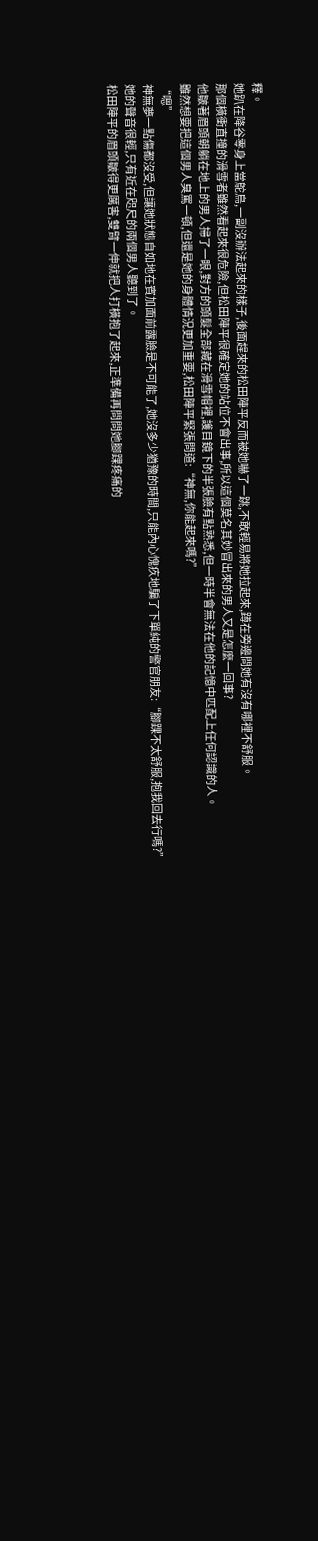釋。
她趴在降谷零身上當鴕鳥,一副沒辦法起來的樣子,後面趕來的松田陣平反而被她嚇了一跳,不敢輕易將她拉起來,蹲在旁邊問她有沒有哪裡不舒服。
那個橫衝直撞的滑雪者雖然看起來很危險,但松田陣平很確定她的站位不會出事,所以這個莫名其妙冒出來的男人又是怎麼一回事?
他皺著眉頭朝躺在地上的男人掃了一眼,對方的頭髮全部藏在滑雪帽裡,護目鏡下的半張臉有點熟悉,但一時半會無法在他的記憶中匹配上任何認識的人。
雖然想要把這個男人臭罵一頓,但還是她的身體情況更加重要,松田陣平緊張問道:“神無,你能起來嗎?”
“嗯”
神無夢一點傷都沒受,但讓她狀態自如地在賓加面前露臉是不可能了,她沒多少猶豫的時間,只能內心愧疚地騙了下單純的警官朋友:“腳踝不太舒服,抱我回去行嗎?”
她的聲音很輕,只有近在咫尺的兩個男人聽到了。
松田陣平的眉頭皺得更厲害,雙臂一伸就把人打橫抱了起來,正準備再問問她腳踝疼痛的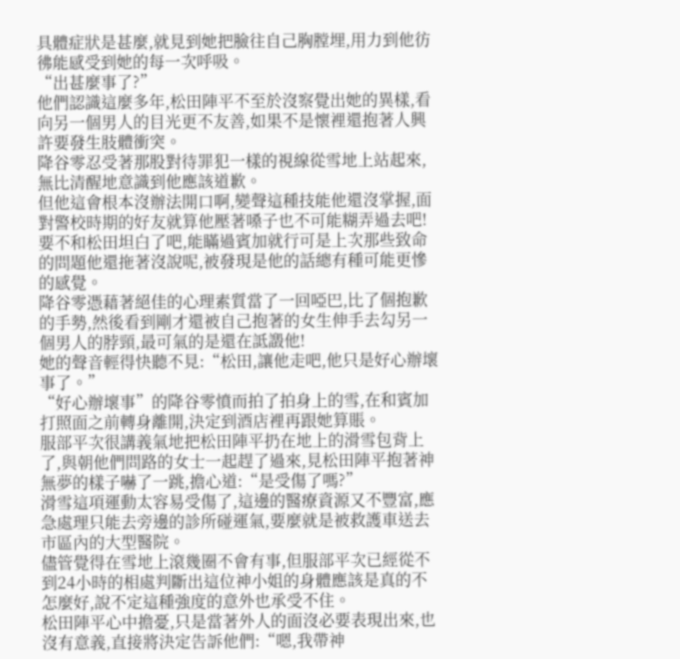具體症狀是甚麼,就見到她把臉往自己胸膛埋,用力到他彷彿能感受到她的每一次呼吸。
“出甚麼事了?”
他們認識這麼多年,松田陣平不至於沒察覺出她的異樣,看向另一個男人的目光更不友善,如果不是懷裡還抱著人興許要發生肢體衝突。
降谷零忍受著那股對待罪犯一樣的視線從雪地上站起來,無比清醒地意識到他應該道歉。
但他這會根本沒辦法開口啊,變聲這種技能他還沒掌握,面對警校時期的好友就算他壓著嗓子也不可能糊弄過去吧!
要不和松田坦白了吧,能瞞過賓加就行可是上次那些致命的問題他還拖著沒說呢,被發現是他的話總有種可能更慘的感覺。
降谷零憑藉著絕佳的心理素質當了一回啞巴,比了個抱歉的手勢,然後看到剛才還被自己抱著的女生伸手去勾另一個男人的脖頸,最可氣的是還在詆譭他!
她的聲音輕得快聽不見:“松田,讓他走吧,他只是好心辦壞事了。”
“好心辦壞事”的降谷零憤而拍了拍身上的雪,在和賓加打照面之前轉身離開,決定到酒店裡再跟她算賬。
服部平次很講義氣地把松田陣平扔在地上的滑雪包背上了,與朝他們問路的女士一起趕了過來,見松田陣平抱著神無夢的樣子嚇了一跳,擔心道:“是受傷了嗎?”
滑雪這項運動太容易受傷了,這邊的醫療資源又不豐富,應急處理只能去旁邊的診所碰運氣,要麼就是被救護車送去市區內的大型醫院。
儘管覺得在雪地上滾幾圈不會有事,但服部平次已經從不到24小時的相處判斷出這位神小姐的身體應該是真的不怎麼好,說不定這種強度的意外也承受不住。
松田陣平心中擔憂,只是當著外人的面沒必要表現出來,也沒有意義,直接將決定告訴他們:“嗯,我帶神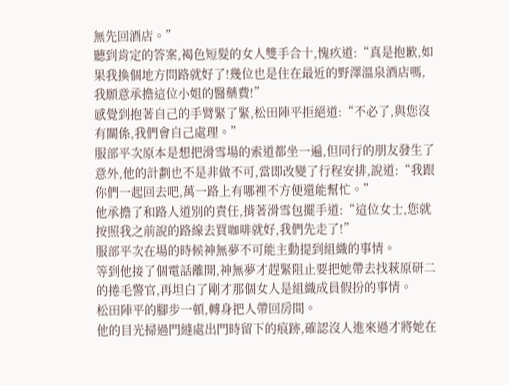無先回酒店。”
聽到肯定的答案,褐色短髮的女人雙手合十,愧疚道:“真是抱歉,如果我換個地方問路就好了!幾位也是住在最近的野澤溫泉酒店嗎,我願意承擔這位小姐的醫藥費!”
感覺到抱著自己的手臂緊了緊,松田陣平拒絕道:“不必了,與您沒有關係,我們會自己處理。”
服部平次原本是想把滑雪場的索道都坐一遍,但同行的朋友發生了意外,他的計劃也不是非做不可,當即改變了行程安排,說道:“我跟你們一起回去吧,萬一路上有哪裡不方便還能幫忙。”
他承擔了和路人道別的責任,揹著滑雪包擺手道:“這位女士,您就按照我之前說的路線去買咖啡就好,我們先走了!”
服部平次在場的時候神無夢不可能主動提到組織的事情。
等到他接了個電話離開,神無夢才趕緊阻止要把她帶去找萩原研二的捲毛警官,再坦白了剛才那個女人是組織成員假扮的事情。
松田陣平的腳步一頓,轉身把人帶回房間。
他的目光掃過門縫處出門時留下的痕跡,確認沒人進來過才將她在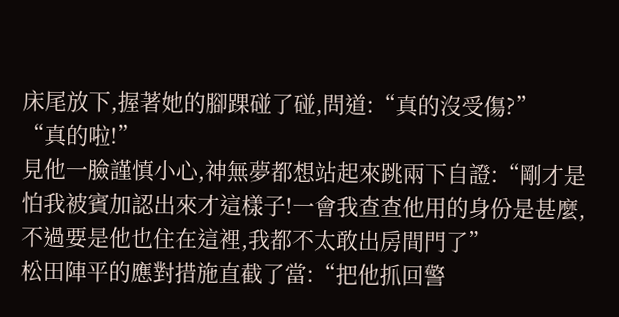床尾放下,握著她的腳踝碰了碰,問道:“真的沒受傷?”
“真的啦!”
見他一臉謹慎小心,神無夢都想站起來跳兩下自證:“剛才是怕我被賓加認出來才這樣子!一會我查查他用的身份是甚麼,不過要是他也住在這裡,我都不太敢出房間門了”
松田陣平的應對措施直截了當:“把他抓回警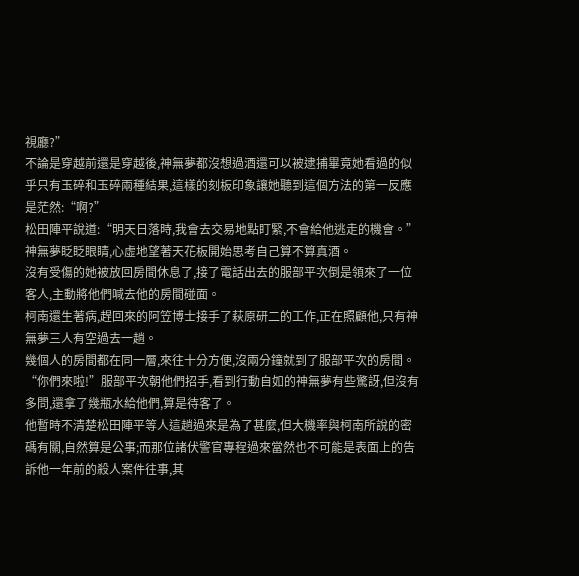視廳?”
不論是穿越前還是穿越後,神無夢都沒想過酒還可以被逮捕畢竟她看過的似乎只有玉碎和玉碎兩種結果,這樣的刻板印象讓她聽到這個方法的第一反應是茫然:“啊?”
松田陣平說道:“明天日落時,我會去交易地點盯緊,不會給他逃走的機會。”
神無夢眨眨眼睛,心虛地望著天花板開始思考自己算不算真酒。
沒有受傷的她被放回房間休息了,接了電話出去的服部平次倒是領來了一位客人,主動將他們喊去他的房間碰面。
柯南還生著病,趕回來的阿笠博士接手了萩原研二的工作,正在照顧他,只有神無夢三人有空過去一趟。
幾個人的房間都在同一層,來往十分方便,沒兩分鐘就到了服部平次的房間。
“你們來啦!”服部平次朝他們招手,看到行動自如的神無夢有些驚訝,但沒有多問,還拿了幾瓶水給他們,算是待客了。
他暫時不清楚松田陣平等人這趟過來是為了甚麼,但大機率與柯南所說的密碼有關,自然算是公事;而那位諸伏警官專程過來當然也不可能是表面上的告訴他一年前的殺人案件往事,其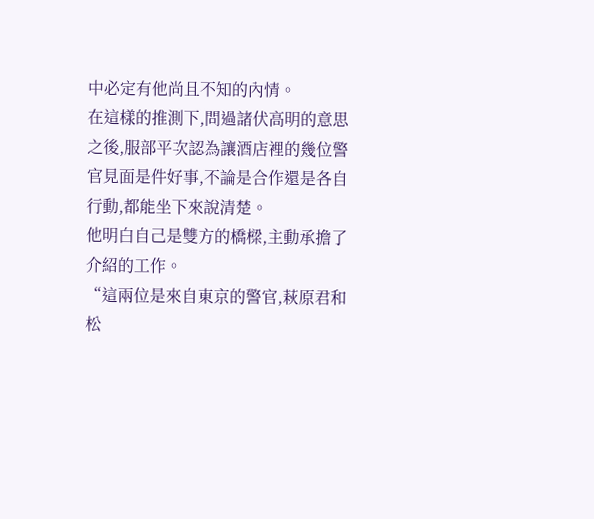中必定有他尚且不知的內情。
在這樣的推測下,問過諸伏高明的意思之後,服部平次認為讓酒店裡的幾位警官見面是件好事,不論是合作還是各自行動,都能坐下來說清楚。
他明白自己是雙方的橋樑,主動承擔了介紹的工作。
“這兩位是來自東京的警官,萩原君和松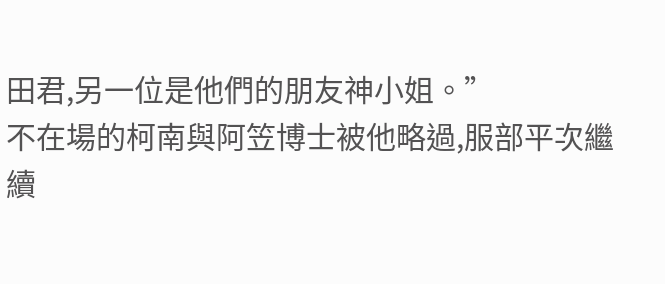田君,另一位是他們的朋友神小姐。”
不在場的柯南與阿笠博士被他略過,服部平次繼續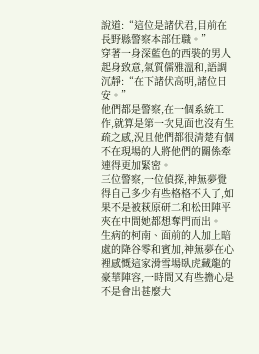說道:“這位是諸伏君,目前在長野縣警察本部任職。”
穿著一身深藍色的西裝的男人起身致意,氣質儒雅溫和,語調沉靜:“在下諸伏高明,諸位日安。”
他們都是警察,在一個系統工作,就算是第一次見面也沒有生疏之感,況且他們都很清楚有個不在現場的人將他們的關係牽連得更加緊密。
三位警察,一位偵探,神無夢覺得自己多少有些格格不入了,如果不是被萩原研二和松田陣平夾在中間她都想奪門而出。
生病的柯南、面前的人加上暗處的降谷零和賓加,神無夢在心裡感慨這家滑雪場臥虎藏龍的豪華陣容,一時間又有些擔心是不是會出甚麼大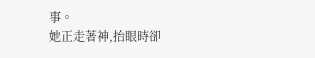事。
她正走著神,抬眼時卻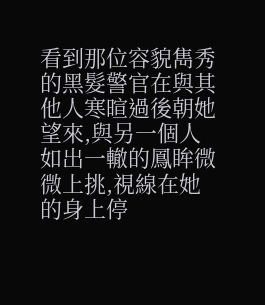看到那位容貌雋秀的黑髮警官在與其他人寒暄過後朝她望來,與另一個人如出一轍的鳳眸微微上挑,視線在她的身上停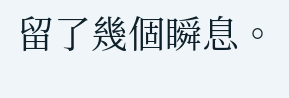留了幾個瞬息。